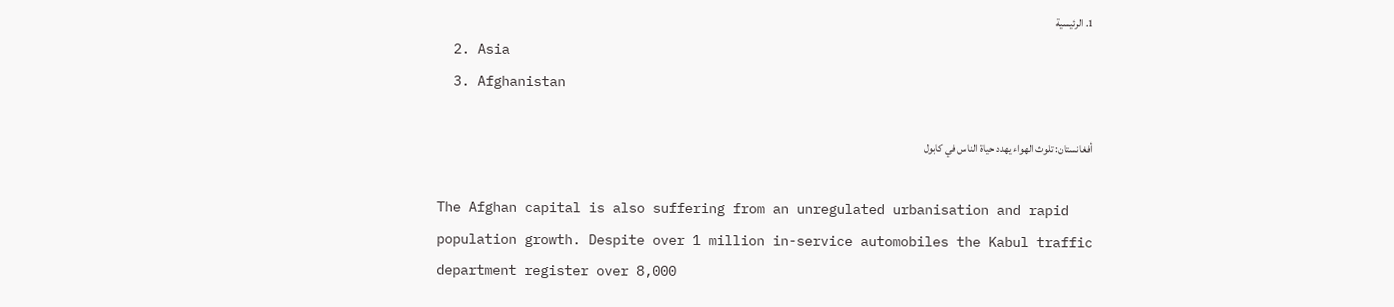1. الرئيسية
  2. Asia
  3. Afghanistan

أفغانستان: تلوث الهواء يهدد حياة الناس في كابول

The Afghan capital is also suffering from an unregulated urbanisation and rapid population growth. Despite over 1 million in-service automobiles the Kabul traffic department register over 8,000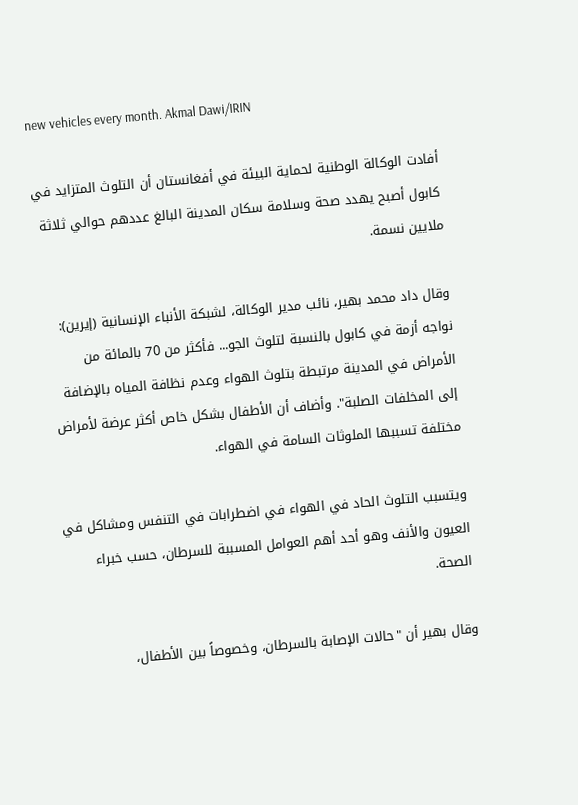new vehicles every month. Akmal Dawi/IRIN

أفادت الوكالة الوطنية لحماية البيئة في أفغانستان أن التلوث المتزايد في كابول أصبح يهدد صحة وسلامة سكان المدينة البالغ عددهم حوالي ثلاثة ملايين نسمة.

وقال داد محمد بهير، نائب مدير الوكالة، لشبكة الأنباء الإنسانية (إيرين): نواجه أزمة في كابول بالنسبة لتلوث الجو... فأكثر من 70 بالمائة من الأمراض في المدينة مرتبطة بتلوث الهواء وعدم نظافة المياه بالإضافة إلى المخلفات الصلبة". وأضاف أن الأطفال بشكل خاص أكثر عرضة لأمراض مختلفة تسببها الملوثات السامة في الهواء.

ويتسبب التلوث الحاد في الهواء في اضطرابات في التنفس ومشاكل في العيون والأنف وهو أحد أهم العوامل المسببة للسرطان، حسب خبراء الصحة.

وقال بهير أن "حالات الإصابة بالسرطان، وخصوصاً بين الأطفال،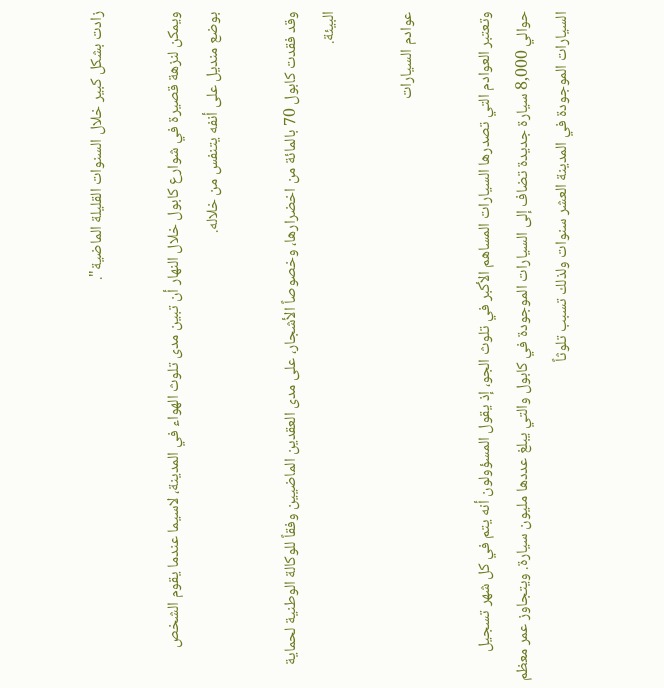زادت بشكل كبير خلال السنوات القليلة الماضية".

ويمكن لنزهة قصيرة في شوارع كابول خلال النهار أن تبين مدى تلوث الهواء في المدينة، لاسيما عندما يقوم الشخص بوضع منديل على أنفه يتنفس من خلاله.

وقد فقدت كابول 70 بالمائة من اخضرارها، وخصوصاً الأشجار، على مدى العقدين الماضيين وفقاً للوكالة الوطنية لحماية البيئة.

عوادم السيارات

وتعتبر العوادم التي تصدرها السيارات المساهم الأكبر في تلوث الجو، إذ يقول المسؤولون أنه يتم في كل شهر تسجيل حوالي 8,000 سيارة جديدة تضاف إلى السيارات الموجودة في كابول والتي يبلغ عددها مليون سيارة. ويتجاوز عمر معظم السيارات الموجودة في المدينة العشر سنوات ولذلك تسبب تلوثاً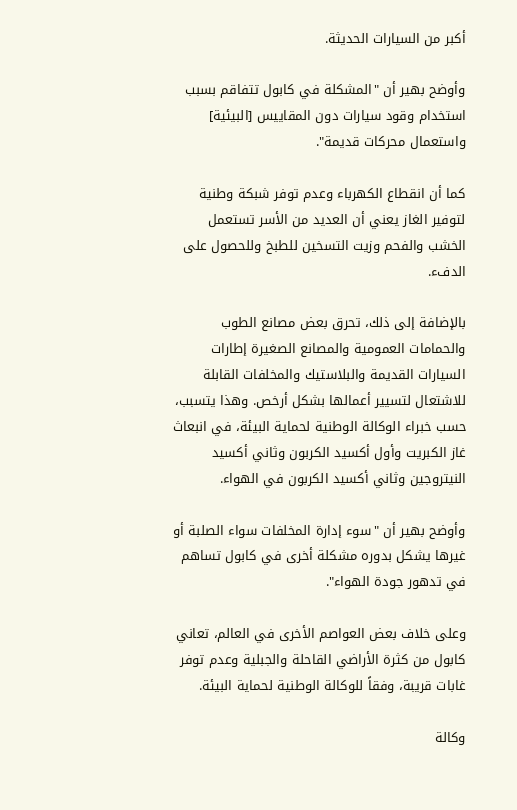أكبر من السيارات الحديثة.

وأوضح بهير أن "المشكلة في كابول تتفاقم بسبب استخدام وقود سيارات دون المقاييس [البيئية] واستعمال محركات قديمة".

كما أن انقطاع الكهرباء وعدم توفر شبكة وطنية لتوفير الغاز يعني أن العديد من الأسر تستعمل الخشب والفحم وزيت التسخين للطبخ وللحصول على الدفء.

بالإضافة إلى ذلك، تحرق بعض مصانع الطوب والحمامات العمومية والمصانع الصغيرة إطارات السيارات القديمة والبلاستيك والمخلفات القابلة للاشتعال لتسيير أعمالها بشكل أرخص. وهذا يتسبب، حسب خبراء الوكالة الوطنية لحماية البيئة، في انبعاث غاز الكبريت وأول أكسيد الكربون وثاني أكسيد النيتروجين وثاني أكسيد الكربون في الهواء.

وأوضح بهير أن "سوء إدارة المخلفات سواء الصلبة أو غيرها يشكل بدوره مشكلة أخرى في كابول تساهم في تدهور جودة الهواء".

وعلى خلاف بعض العواصم الأخرى في العالم، تعاني كابول من كثرة الأراضي القاحلة والجبلية وعدم توفر غابات قريبة، وفقاً للوكالة الوطنية لحماية البيئة.

وكالة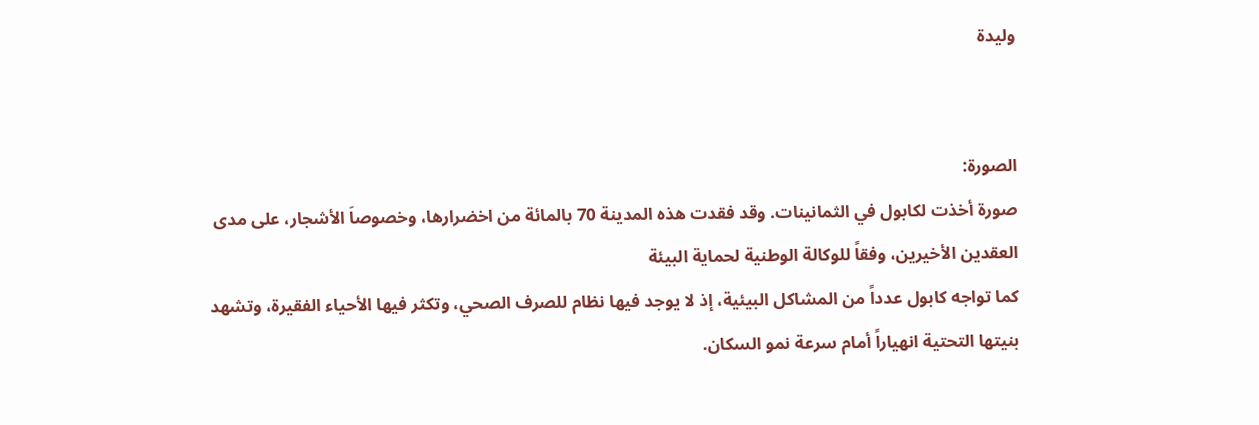وليدة


الصورة:
صورة أخذت لكابول في الثمانينات. وقد فقدت هذه المدينة 70 بالمائة من اخضرارها، وخصوصاَ الأشجار، على مدى العقدين الأخيرين، وفقاً للوكالة الوطنية لحماية البيئة
كما تواجه كابول عدداً من المشاكل البيئية، إذ لا يوجد فيها نظام للصرف الصحي، وتكثر فيها الأحياء الفقيرة، وتشهد بنيتها التحتية انهياراً أمام سرعة نمو السكان.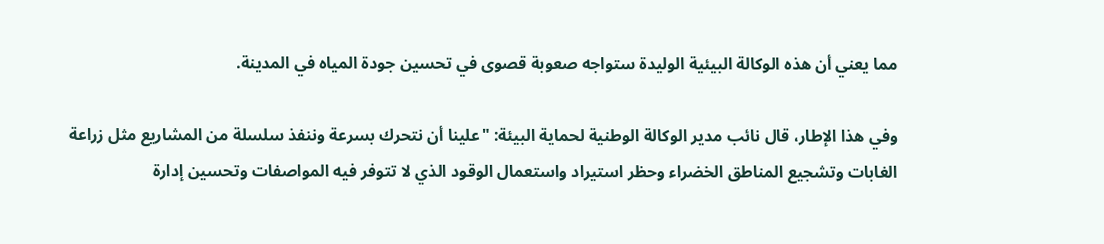مما يعني أن هذه الوكالة البيئية الوليدة ستواجه صعوبة قصوى في تحسين جودة المياه في المدينة.

وفي هذا الإطار، قال نائب مدير الوكالة الوطنية لحماية البيئة: "علينا أن نتحرك بسرعة وننفذ سلسلة من المشاريع مثل زراعة الغابات وتشجيع المناطق الخضراء وحظر استيراد واستعمال الوقود الذي لا تتوفر فيه المواصفات وتحسين إدارة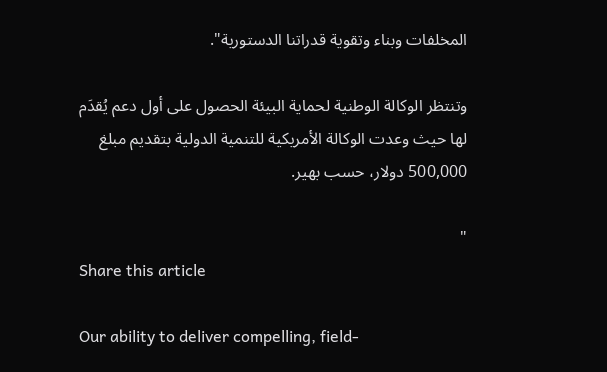المخلفات وبناء وتقوية قدراتنا الدستورية".

وتنتظر الوكالة الوطنية لحماية البيئة الحصول على أول دعم يُقدَم لها حيث وعدت الوكالة الأمريكية للتنمية الدولية بتقديم مبلغ 500,000 دولار، حسب بهير.

"
Share this article

Our ability to deliver compelling, field-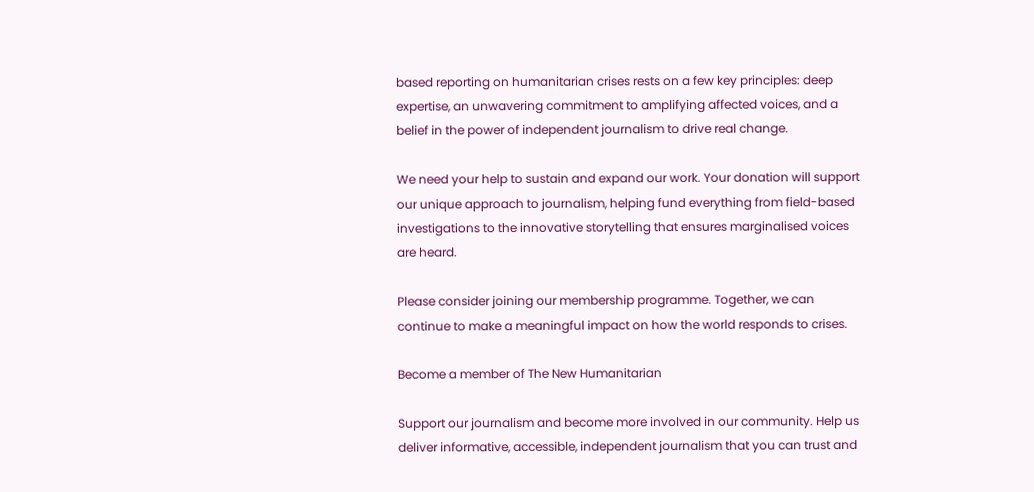based reporting on humanitarian crises rests on a few key principles: deep expertise, an unwavering commitment to amplifying affected voices, and a belief in the power of independent journalism to drive real change.

We need your help to sustain and expand our work. Your donation will support our unique approach to journalism, helping fund everything from field-based investigations to the innovative storytelling that ensures marginalised voices are heard.

Please consider joining our membership programme. Together, we can continue to make a meaningful impact on how the world responds to crises.

Become a member of The New Humanitarian

Support our journalism and become more involved in our community. Help us deliver informative, accessible, independent journalism that you can trust and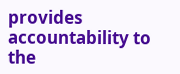provides accountability to the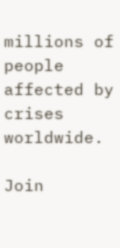millions of people affected by crises worldwide.

Join